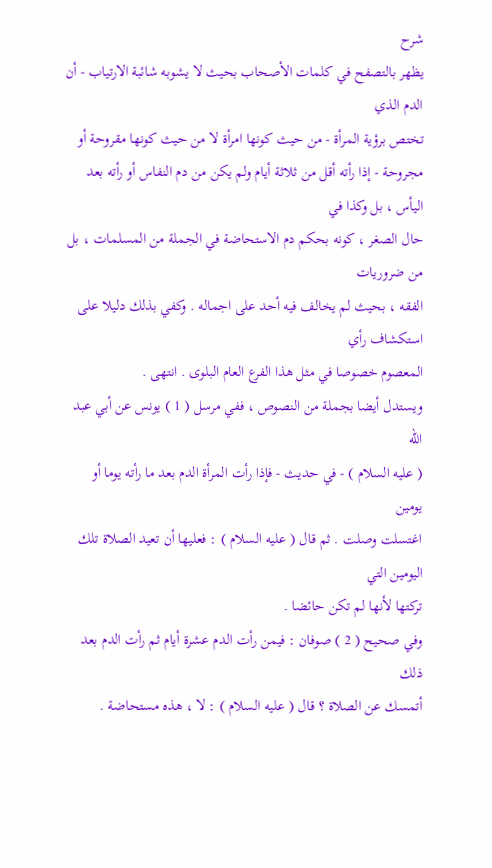شرح
يظهر بالتصفح في كلمات الأصحاب بحيث لا يشوبه شائبة الارتياب - أن الدم الذي
تختص برؤية المرأة - من حيث كونها امرأة لا من حيث كونها مقروحة أو مجروحة - إذا رأته أقل من ثلاثة أيام ولم يكن من دم النفاس أو رأته بعد اليأس ، بل وكذا في
حال الصغر ، كونه بحكم دم الاستحاضة في الجملة من المسلمات ، بل من ضروريات
الفقه ، بحيث لم يخالف فيه أحد على اجماله . وكفي بذلك دليلا على استكشاف رأي
المعصوم خصوصا في مثل هذا الفرع العام البلوى . انتهى .
ويستدل أيضا بجملة من النصوص ، ففي مرسل ( 1 ) يونس عن أبي عبد الله
( عليه السلام ) - في حديث - فإذا رأت المرأة الدم بعد ما رأته يوما أو يومين
اغتسلت وصلت . ثم قال ( عليه السلام ) : فعليها أن تعيد الصلاة تلك اليومين التي
تركتها لأنها لم تكن حائضا .
وفي صحيح ( 2 ) صوفان : فيمن رأت الدم عشرة أيام ثم رأت الدم بعد ذلك
أتمسك عن الصلاة ؟ قال ( عليه السلام ) : لا ، هذه مستحاضة .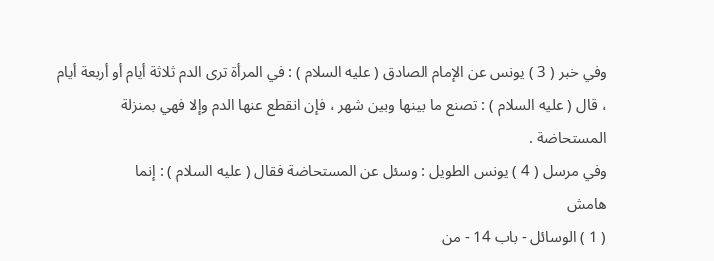وفي خبر ( 3 ) يونس عن الإمام الصادق ( عليه السلام ) : في المرأة ترى الدم ثلاثة أيام أو أربعة أيام ، قال ( عليه السلام ) : تصنع ما بينها وبين شهر ، فإن انقطع عنها الدم وإلا فهي بمنزلة المستحاضة .
وفي مرسل ( 4 ) يونس الطويل : وسئل عن المستحاضة فقال ( عليه السلام ) : إنما
هامش
( 1 ) الوسائل - باب 14 - من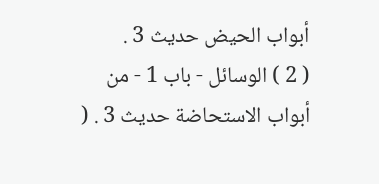أبواب الحيض حديث 3 .
( 2 ) الوسائل - باب 1 - من أبواب الاستحاضة حديث 3 . (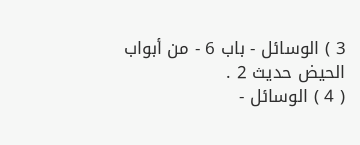3 ) الوسائل - باب 6 - من أبواب الحيض حديث 2 .
( 4 ) الوسائل -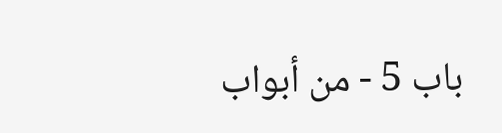باب 5 - من أبواب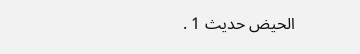الحيض حديث 1 .